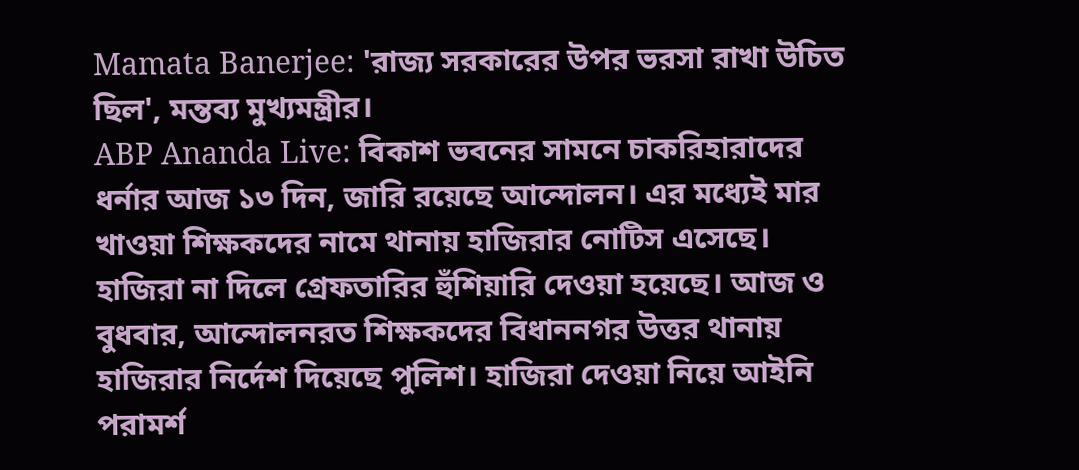Mamata Banerjee: 'রাজ্য সরকারের উপর ভরসা রাখা উচিত ছিল', মন্তব্য মুখ্যমন্ত্রীর।
ABP Ananda Live: বিকাশ ভবনের সামনে চাকরিহারাদের ধর্নার আজ ১৩ দিন, জারি রয়েছে আন্দোলন। এর মধ্যেই মার খাওয়া শিক্ষকদের নামে থানায় হাজিরার নোটিস এসেছে। হাজিরা না দিলে গ্রেফতারির হুঁশিয়ারি দেওয়া হয়েছে। আজ ও বুধবার, আন্দোলনরত শিক্ষকদের বিধাননগর উত্তর থানায় হাজিরার নির্দেশ দিয়েছে পুলিশ। হাজিরা দেওয়া নিয়ে আইনি পরামর্শ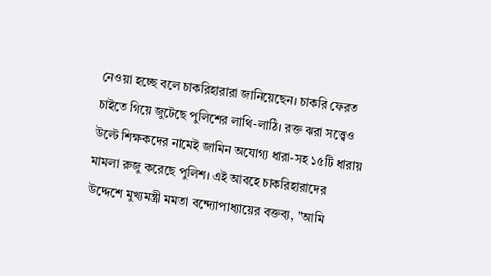নেওয়া হচ্ছে বলে চাকরিহারারা জানিয়েছেন। চাকরি ফেরত চাইতে গিয়ে জুটেছে পুলিশের লাথি-লাঠি। রক্ত ঝরা সত্ত্বেও উল্টে শিক্ষকদের নামেই জামিন অযোগ্য ধারা-সহ ১৫টি ধারায় মামলা রুজু করেছে পুলিশ। এই আবহে চাকরিহারাদের উদ্দেশে মুখ্যমন্ত্রী মমতা বন্দ্যোপাধ্যায়ের বক্তব্য, "আমি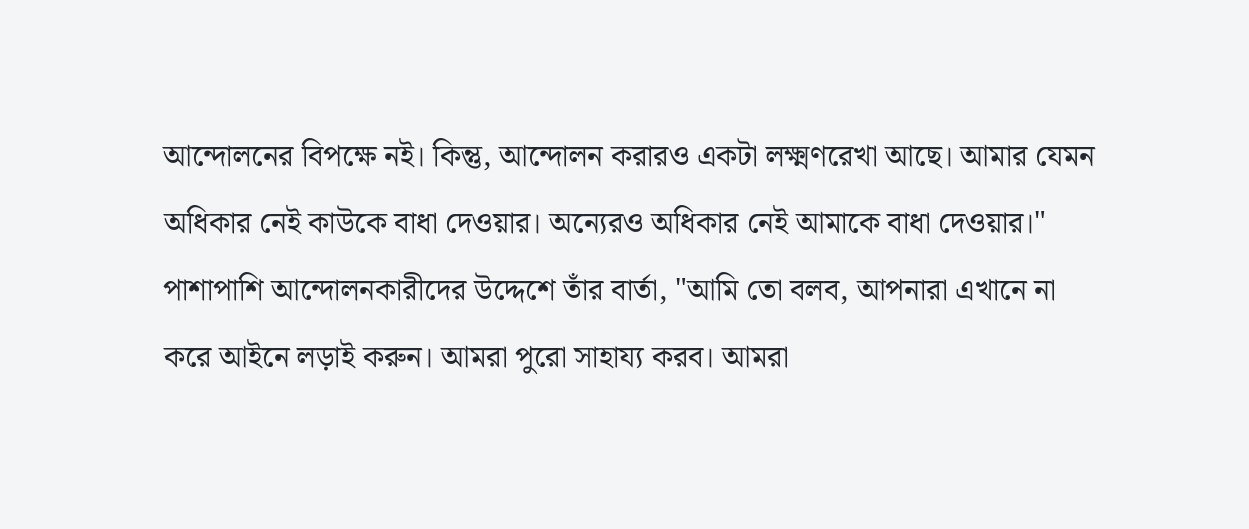আন্দোলনের বিপক্ষে নই। কিন্তু, আন্দোলন করারও একটা লক্ষ্মণরেখা আছে। আমার যেমন অধিকার নেই কাউকে বাধা দেওয়ার। অন্যেরও অধিকার নেই আমাকে বাধা দেওয়ার।" পাশাপাশি আন্দোলনকারীদের উদ্দেশে তাঁর বার্তা, "আমি তো বলব, আপনারা এখানে না করে আইনে লড়াই করুন। আমরা পুরো সাহায্য করব। আমরা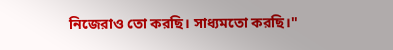নিজেরাও তো করছি। সাধ্যমতো করছি।"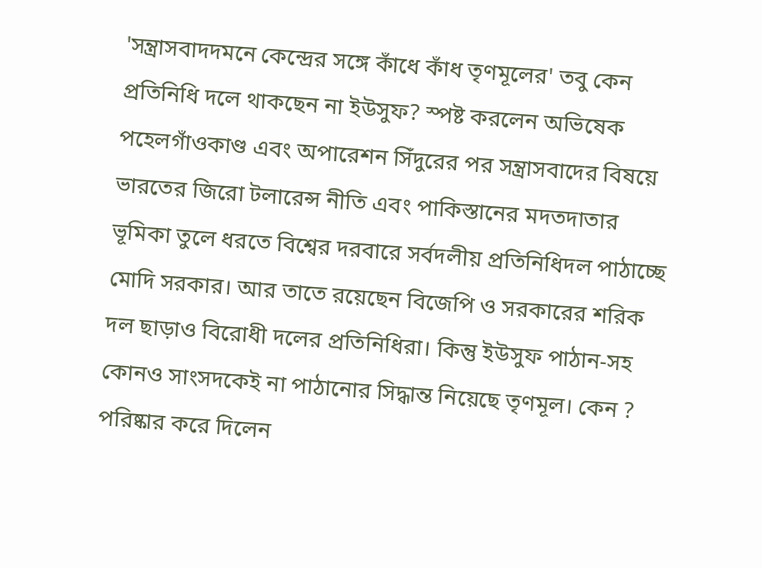'সন্ত্রাসবাদদমনে কেন্দ্রের সঙ্গে কাঁধে কাঁধ তৃণমূলের' তবু কেন প্রতিনিধি দলে থাকছেন না ইউসুফ? স্পষ্ট করলেন অভিষেক
পহেলগাঁওকাণ্ড এবং অপারেশন সিঁদুরের পর সন্ত্রাসবাদের বিষয়ে ভারতের জিরো টলারেন্স নীতি এবং পাকিস্তানের মদতদাতার ভূমিকা তুলে ধরতে বিশ্বের দরবারে সর্বদলীয় প্রতিনিধিদল পাঠাচ্ছে মোদি সরকার। আর তাতে রয়েছেন বিজেপি ও সরকারের শরিক দল ছাড়াও বিরোধী দলের প্রতিনিধিরা। কিন্তু ইউসুফ পাঠান-সহ কোনও সাংসদকেই না পাঠানোর সিদ্ধান্ত নিয়েছে তৃণমূল। কেন ? পরিষ্কার করে দিলেন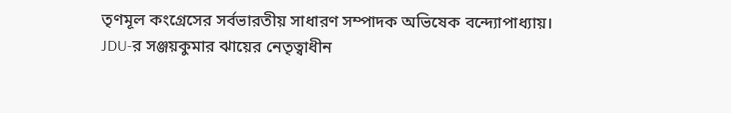তৃণমূল কংগ্রেসের সর্বভারতীয় সাধারণ সম্পাদক অভিষেক বন্দ্যোপাধ্যায়।
JDU-র সঞ্জয়কুমার ঝায়ের নেতৃত্বাধীন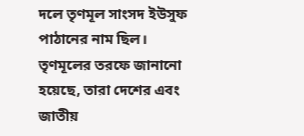দলে তৃণমূল সাংসদ ইউসুফ পাঠানের নাম ছিল। তৃণমূলের তরফে জানানো হয়েছে, তারা দেশের এবং জাতীয়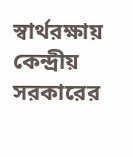স্বার্থরক্ষায় কেন্দ্রীয় সরকারের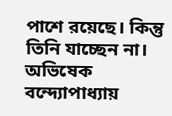পাশে রয়েছে। কিন্তু তিনি যাচ্ছেন না। অভিষেক বন্দ্যোপাধ্যায়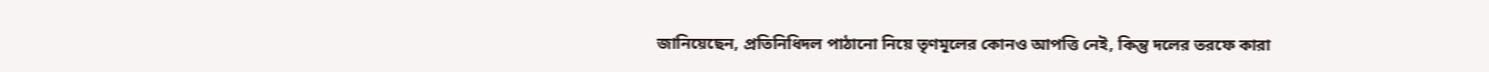জানিয়েছেন, প্রতিনিধিদল পাঠানো নিয়ে তৃণমূলের কোনও আপত্তি নেই, কিন্তু দলের তরফে কারা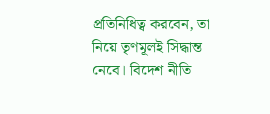প্রতিনিধিত্ব করবেন, তা নিয়ে তৃণমূলই সিদ্ধান্ত নেবে। বিদেশ নীতি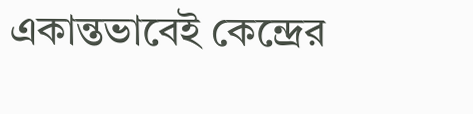একান্তভাবেই কেন্দ্রের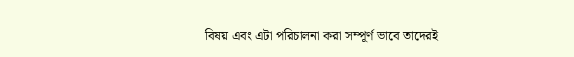বিষয় এবং এটা পরিচালনা করা সম্পূর্ণ ভাবে তাদেরই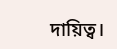দায়িত্ব।